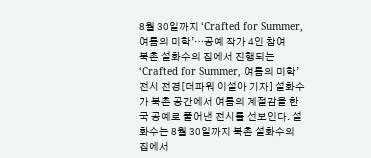8월 30일까지 ‘Crafted for Summer, 여름의 미학’…공예 작가 4인 참여
북촌 설화수의 집에서 진행되는 ‘Crafted for Summer, 여름의 미학’ 전시 전경[더파워 이설아 기자] 설화수가 북촌 공간에서 여름의 계절감을 한국 공예로 풀어낸 전시를 선보인다. 설화수는 8월 30일까지 북촌 설화수의 집에서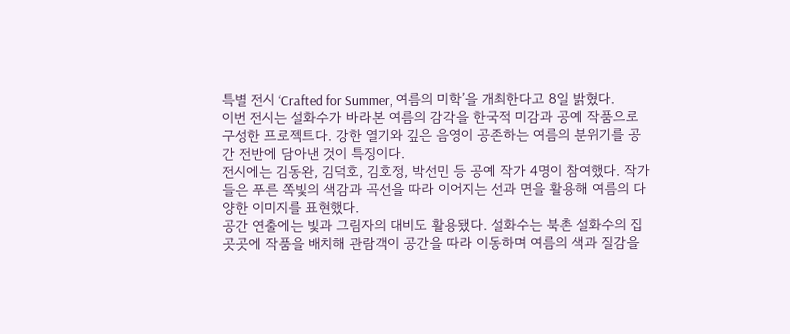특별 전시 ‘Crafted for Summer, 여름의 미학’을 개최한다고 8일 밝혔다.
이번 전시는 설화수가 바라본 여름의 감각을 한국적 미감과 공예 작품으로 구성한 프로젝트다. 강한 열기와 깊은 음영이 공존하는 여름의 분위기를 공간 전반에 담아낸 것이 특징이다.
전시에는 김동완, 김덕호, 김호정, 박선민 등 공예 작가 4명이 참여했다. 작가들은 푸른 쪽빛의 색감과 곡선을 따라 이어지는 선과 면을 활용해 여름의 다양한 이미지를 표현했다.
공간 연출에는 빛과 그림자의 대비도 활용됐다. 설화수는 북촌 설화수의 집 곳곳에 작품을 배치해 관람객이 공간을 따라 이동하며 여름의 색과 질감을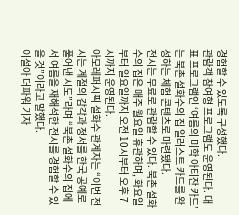경험할 수 있도록 구성했다.
관람객 참여형 프로그램도 운영된다. 대표 프로그램인 ‘여름의 미학 아티잔 카드’는 북촌 설화수의 집 일러스트 카드를 완성하는 체험 콘텐츠로 마련됐다.
전시는 무료로 관람할 수 있다. 북촌 설화수의 집은 매주 월요일 휴관하며, 화요일부터 일요일까지 오전 10시부터 오후 7시까지 운영된다.
아모레퍼시픽 설화수 관계자는 “이번 전시는 계절의 감각과 정서를 한국 공예로 풀어낸 시도”라며 “북촌 설화수의 집에서 여름을 재해석한 전시를 경험할 수 있을 것”이라고 말했다.
이설아 더파워 기자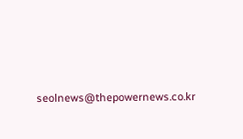seolnews@thepowernews.co.kr